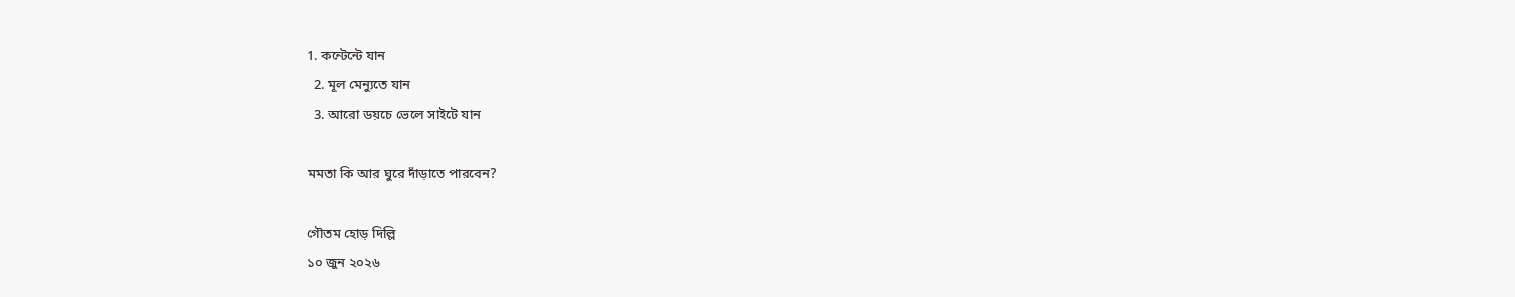1. কন্টেন্টে যান
  2. মূল মেন্যুতে যান
  3. আরো ডয়চে ভেলে সাইটে যান

মমতা কি আর ঘুরে দাঁড়াতে পারবেন?

গৌতম হোড় দিল্লি
১০ জুন ২০২৬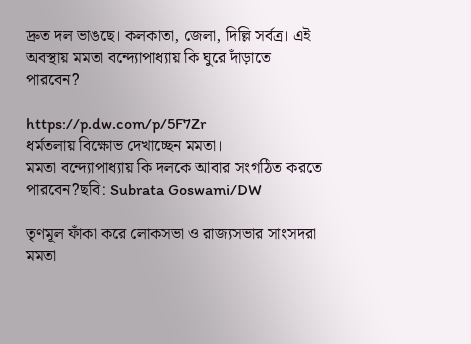দ্রুত দল ভাঙছে। কলকাতা, জেলা, দিল্লি সর্বত্র। এই অবস্থায় মমতা বন্দ্যোপাধ্যায় কি ঘুরে দাঁড়াতে পারবেন?

https://p.dw.com/p/5F7Zr
ধর্মতলায় বিক্ষোভ দেখাচ্ছেন মমতা।
মমতা বন্দ্যোপাধ্যায় কি দলকে আবার সংগঠিত করতে পারবেন?ছবি: Subrata Goswami/DW

তৃণমূল ফাঁকা করে লোকসভা ও রাজ্যসভার সাংসদরা মমতা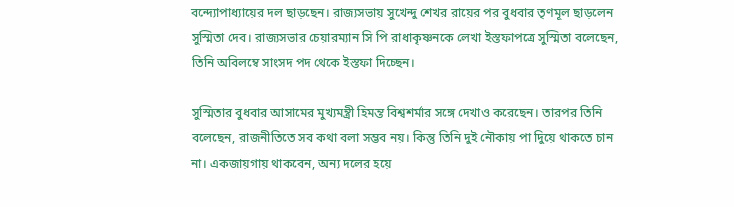বন্দ্যোপাধ্যায়ের দল ছাড়ছেন। রাজ্যসভায় সুখেন্দু শেখর রায়ের পর বুধবার তৃণমূল ছাড়লেন সুস্মিতা দেব। রাজ্যসভার চেয়ারম্যান সি পি রাধাকৃষ্ণনকে লেখা ইস্তফাপত্রে সুস্মিতা বলেছেন, তিনি অবিলম্বে সাংসদ পদ থেকে ইস্তফা দিচ্ছেন।

সুস্মিতার বুধবার আসামের মুখ্যমন্ত্রী হিমন্ত বিশ্বশর্মার সঙ্গে দেখাও করেছেন। তারপর তিনি বলেছেন, রাজনীতিতে সব কথা বলা সম্ভব নয়। কিন্তু তিনি দুই নৌকায় পা দিুয়ে থাকতে চান না। একজায়গায় থাকবেন, অন্য দলের হয়ে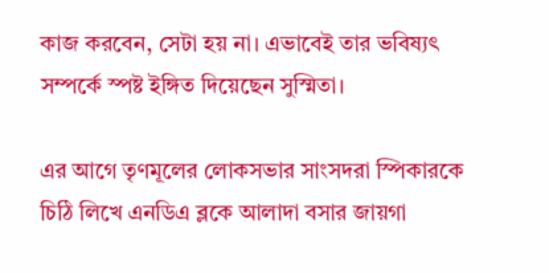কাজ করবেন, সেটা হয় না। এভাবেই তার ভবিষ্যৎ সম্পর্কে স্পষ্ট ইঙ্গিত দিয়েছেন সুস্মিতা।

এর আগে তৃণমূলের লোকসভার সাংসদরা স্পিকারকে চিঠি লিখে এনডিএ ব্লকে আলাদা বসার জায়গা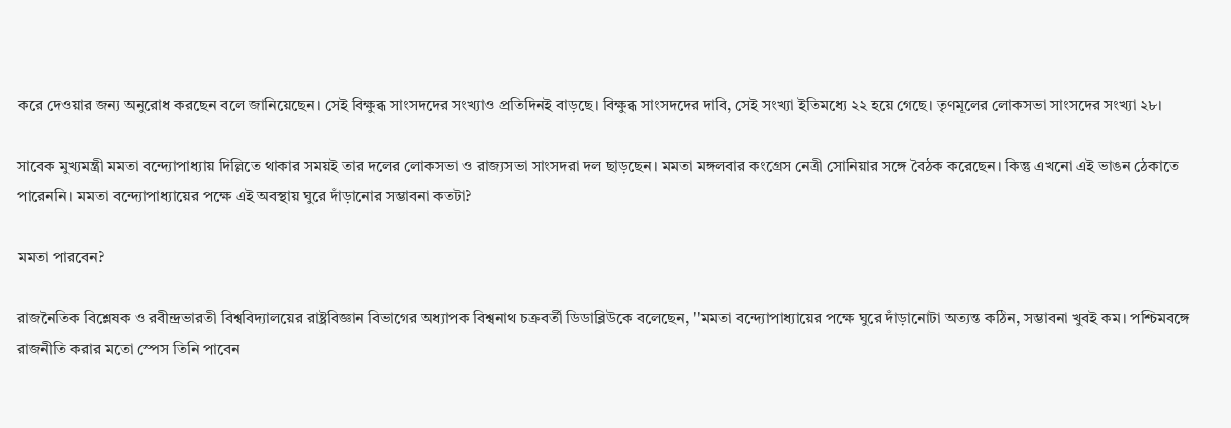করে দেওয়ার জন্য অনুরোধ করছেন বলে জানিয়েছেন। সেই বিক্ষুব্ধ সাংসদদের সংখ্যাও প্রতিদিনই বাড়ছে। বিক্ষুব্ধ সাংসদদের দাবি, সেই সংখ্যা ইতিমধ্যে ২২ হয়ে গেছে। তৃণমূলের লোকসভা সাংসদের সংখ্যা ২৮।

সাবেক মুখ্যমন্ত্রী মমতা বন্দ্যোপাধ্যায় দিল্লিতে থাকার সময়ই তার দলের লোকসভা ও রাজ্যসভা সাংসদরা দল ছাড়ছেন। মমতা মঙ্গলবার কংগ্রেস নেত্রী সোনিয়ার সঙ্গে বৈঠক করেছেন। কিন্তু এখনো এই ভাঙন ঠেকাতে পারেননি। মমতা বন্দ্যোপাধ্যায়ের পক্ষে এই অবস্থায় ঘুরে দাঁড়ানোর সম্ভাবনা কতটা?

মমতা পারবেন?

রাজনৈতিক বিশ্লেষক ও রবীন্দ্রভারতী বিশ্ববিদ্যালয়ের রাষ্ট্রবিজ্ঞান বিভাগের অধ্যাপক বিশ্বনাথ চক্রবর্তী ডিডাব্লিউকে বলেছেন, ''মমতা বন্দ্যোপাধ্যায়ের পক্ষে ঘুরে দাঁড়ানোটা অত্যন্ত কঠিন, সম্ভাবনা খুবই কম। পশ্চিমবঙ্গে রাজনীতি করার মতো স্পেস তিনি পাবেন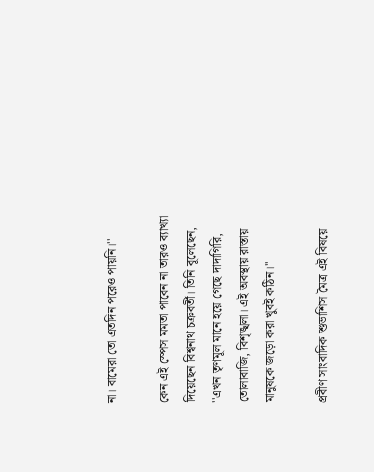না। বামেরা তো এতদিন পরেও পায়নি।''

কেন এই স্পেস মমতা পাবেন না তারও ব্যাখ্যা দিয়েছেন বিশ্বনাথ চক্রবর্তী। তিনি বূলেছেন, ''এখন তৃণমূল মানে হয়ে গেছে দাদাগিরি, তোলাবাজি, বিশৃঙ্খলা। এই অবস্থায় রাস্তায় মানুষকে জড়ো করা খুবই কঠিন।''

প্রবীণ সাংবাদিক শুভাশিস মৈত্র এই বিষয়ে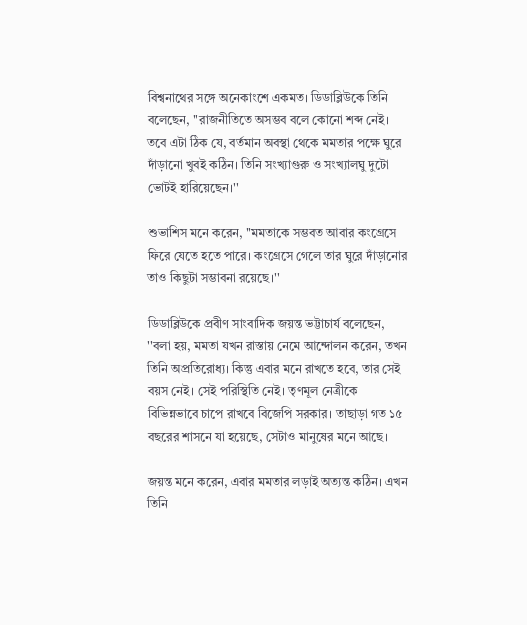বিশ্বনাথের সঙ্গে অনেকাংশে একমত। ডিডাব্লিউকে তিনি বলেছেন, ''রাজনীতিতে অসম্ভব বলে কোনো শব্দ নেই। তবে এটা ঠিক যে, বর্তমান অবস্থা থেকে মমতার পক্ষে ঘুরে দাঁড়ানো খুবই কঠিন। তিনি সংখ্যাগুরু ও সংখ্যালঘু দুটো ভোটই হারিয়েছেন।''

শুভাশিস মনে করেন, ''মমতাকে সম্ভবত আবার কংগ্রেসে ফিরে যেতে হতে পারে। কংগ্রেসে গেলে তার ঘুরে দাঁড়ানোর তাও কিছুটা সম্ভাবনা রয়েছে।''

ডিডাব্লিউকে প্রবীণ সাংবাদিক জয়ন্ত ভট্টাচার্য বলেছেন, ''বলা হয়, মমতা যখন রাস্তায় নেমে আন্দোলন করেন, তখন তিনি অপ্রতিরোধ্য। কিন্তু এবার মনে রাখতে হবে, তার সেই বয়স নেই। সেই পরিস্থিতি নেই। তৃণমূল নেত্রীকে বিভিন্নভাবে চাপে রাখবে বিজেপি সরকার। তাছাড়া গত ১৫ বছরের শাসনে যা হয়েছে, সেটাও মানুষের মনে আছে।

জয়ন্ত মনে করেন, এবার মমতার লড়াই অত্যন্ত কঠিন। এখন তিনি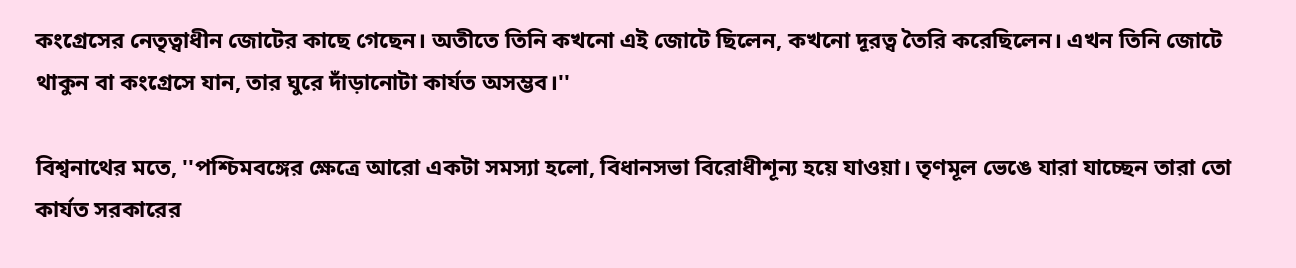কংগ্রেসের নেতৃত্বাধীন জোটের কাছে গেছেন। অতীতে তিনি কখনো এই জোটে ছিলেন, কখনো দূরত্ব তৈরি করেছিলেন। এখন তিনি জোটে থাকুন বা কংগ্রেসে যান, তার ঘুরে দাঁড়ানোটা কার্যত অসম্ভব।''

বিশ্বনাথের মতে, ''পশ্চিমবঙ্গের ক্ষেত্রে আরো একটা সমস্যা হলো, বিধানসভা বিরোধীশূন্য হয়ে যাওয়া। তৃণমূল ভেঙে যারা যাচ্ছেন তারা তো কার্যত সরকারের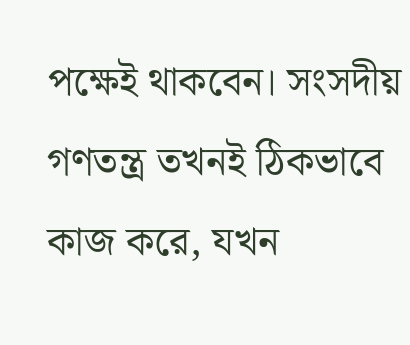পক্ষেই থাকবেন। সংসদীয় গণতন্ত্র তখনই ঠিকভাবে কাজ করে, যখন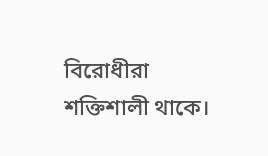বিরোধীরা শক্তিশালী থাকে।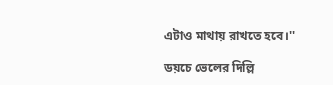এটাও মাথায় রাখতে হবে।''

ডয়চে ভেলের দিল্লি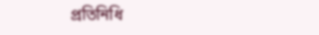প্রতিনিধি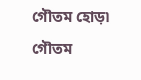গৌতম হোড়৷
গৌতম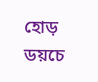হোড় ডয়চে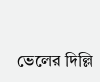ভেলের দিল্লি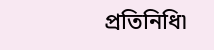প্রতিনিধি৷